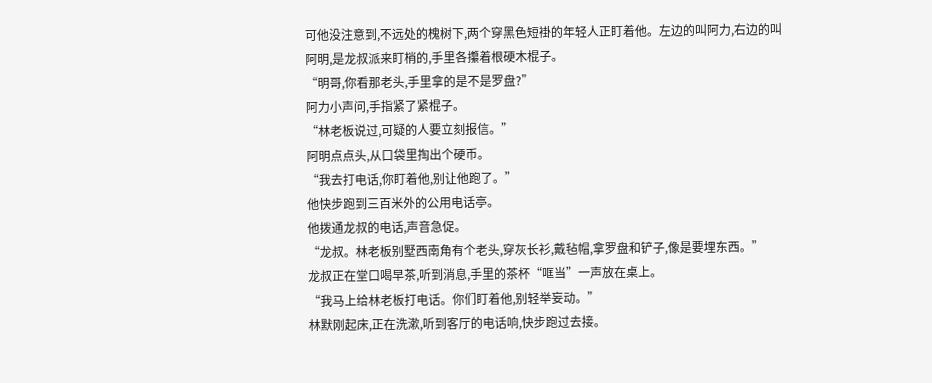可他没注意到,不远处的槐树下,两个穿黑色短褂的年轻人正盯着他。左边的叫阿力,右边的叫阿明,是龙叔派来盯梢的,手里各攥着根硬木棍子。
“明哥,你看那老头,手里拿的是不是罗盘?”
阿力小声问,手指紧了紧棍子。
“林老板说过,可疑的人要立刻报信。”
阿明点点头,从口袋里掏出个硬币。
“我去打电话,你盯着他,别让他跑了。”
他快步跑到三百米外的公用电话亭。
他拨通龙叔的电话,声音急促。
“龙叔。林老板别墅西南角有个老头,穿灰长衫,戴毡帽,拿罗盘和铲子,像是要埋东西。”
龙叔正在堂口喝早茶,听到消息,手里的茶杯“哐当”一声放在桌上。
“我马上给林老板打电话。你们盯着他,别轻举妄动。”
林默刚起床,正在洗漱,听到客厅的电话响,快步跑过去接。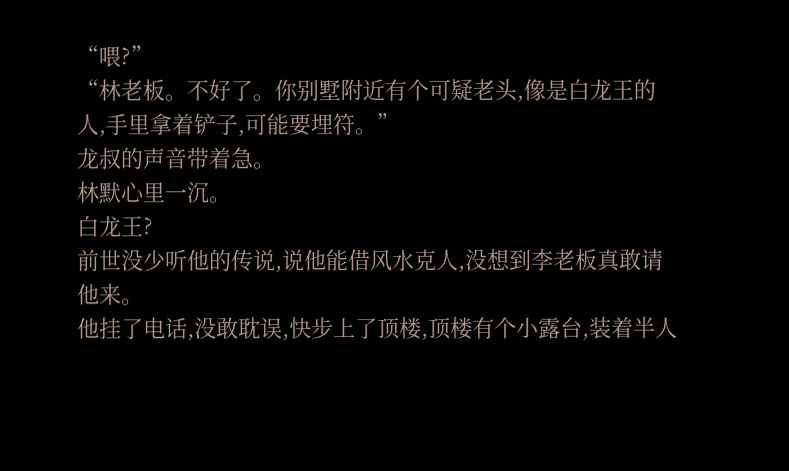“喂?”
“林老板。不好了。你别墅附近有个可疑老头,像是白龙王的人,手里拿着铲子,可能要埋符。”
龙叔的声音带着急。
林默心里一沉。
白龙王?
前世没少听他的传说,说他能借风水克人,没想到李老板真敢请他来。
他挂了电话,没敢耽误,快步上了顶楼,顶楼有个小露台,装着半人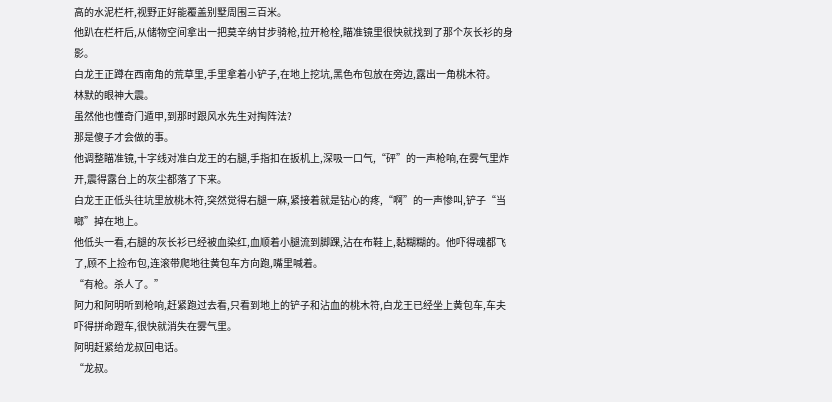高的水泥栏杆,视野正好能覆盖别墅周围三百米。
他趴在栏杆后,从储物空间拿出一把莫辛纳甘步骑枪,拉开枪栓,瞄准镜里很快就找到了那个灰长衫的身影。
白龙王正蹲在西南角的荒草里,手里拿着小铲子,在地上挖坑,黑色布包放在旁边,露出一角桃木符。
林默的眼神大震。
虽然他也懂奇门遁甲,到那时跟风水先生对掏阵法?
那是傻子才会做的事。
他调整瞄准镜,十字线对准白龙王的右腿,手指扣在扳机上,深吸一口气,“砰”的一声枪响,在雾气里炸开,震得露台上的灰尘都落了下来。
白龙王正低头往坑里放桃木符,突然觉得右腿一麻,紧接着就是钻心的疼,“啊”的一声惨叫,铲子“当啷”掉在地上。
他低头一看,右腿的灰长衫已经被血染红,血顺着小腿流到脚踝,沾在布鞋上,黏糊糊的。他吓得魂都飞了,顾不上捡布包,连滚带爬地往黄包车方向跑,嘴里喊着。
“有枪。杀人了。”
阿力和阿明听到枪响,赶紧跑过去看,只看到地上的铲子和沾血的桃木符,白龙王已经坐上黄包车,车夫吓得拼命蹬车,很快就消失在雾气里。
阿明赶紧给龙叔回电话。
“龙叔。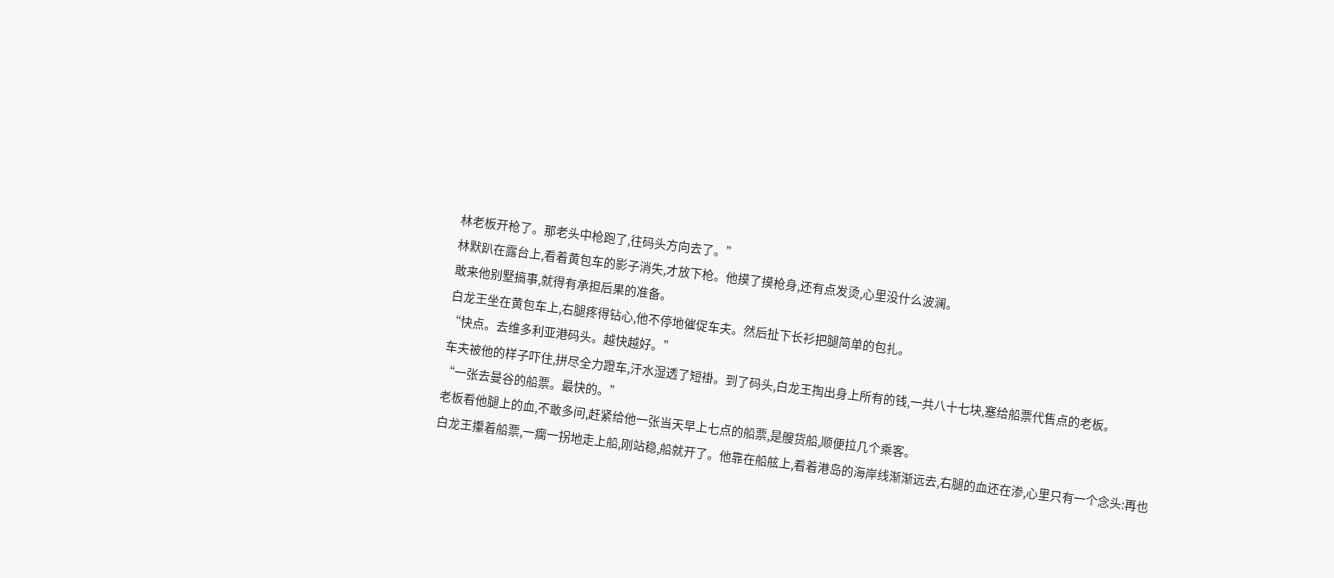林老板开枪了。那老头中枪跑了,往码头方向去了。”
林默趴在露台上,看着黄包车的影子消失,才放下枪。他摸了摸枪身,还有点发烫,心里没什么波澜。
敢来他别墅搞事,就得有承担后果的准备。
白龙王坐在黄包车上,右腿疼得钻心,他不停地催促车夫。然后扯下长衫把腿简单的包扎。
“快点。去维多利亚港码头。越快越好。”
车夫被他的样子吓住,拼尽全力蹬车,汗水湿透了短褂。到了码头,白龙王掏出身上所有的钱,一共八十七块,塞给船票代售点的老板。
“一张去曼谷的船票。最快的。”
老板看他腿上的血,不敢多问,赶紧给他一张当天早上七点的船票,是艘货船,顺便拉几个乘客。
白龙王攥着船票,一瘸一拐地走上船,刚站稳,船就开了。他靠在船舷上,看着港岛的海岸线渐渐远去,右腿的血还在渗,心里只有一个念头:再也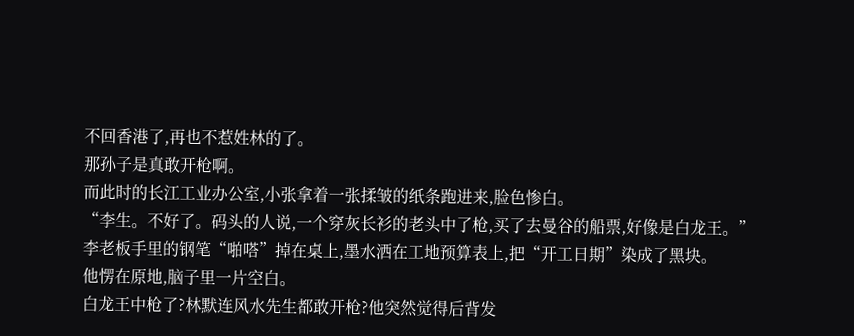不回香港了,再也不惹姓林的了。
那孙子是真敢开枪啊。
而此时的长江工业办公室,小张拿着一张揉皱的纸条跑进来,脸色惨白。
“李生。不好了。码头的人说,一个穿灰长衫的老头中了枪,买了去曼谷的船票,好像是白龙王。”
李老板手里的钢笔“啪嗒”掉在桌上,墨水洒在工地预算表上,把“开工日期”染成了黑块。
他愣在原地,脑子里一片空白。
白龙王中枪了?林默连风水先生都敢开枪?他突然觉得后背发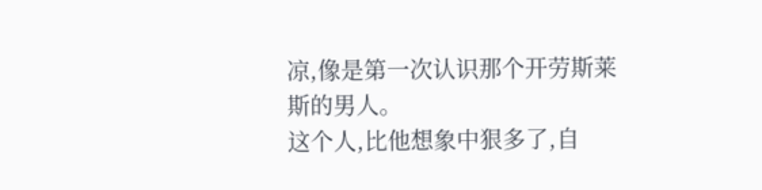凉,像是第一次认识那个开劳斯莱斯的男人。
这个人,比他想象中狠多了,自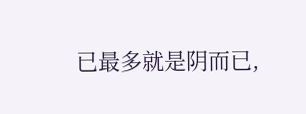已最多就是阴而已,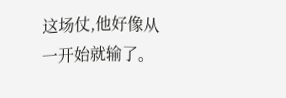这场仗,他好像从一开始就输了。